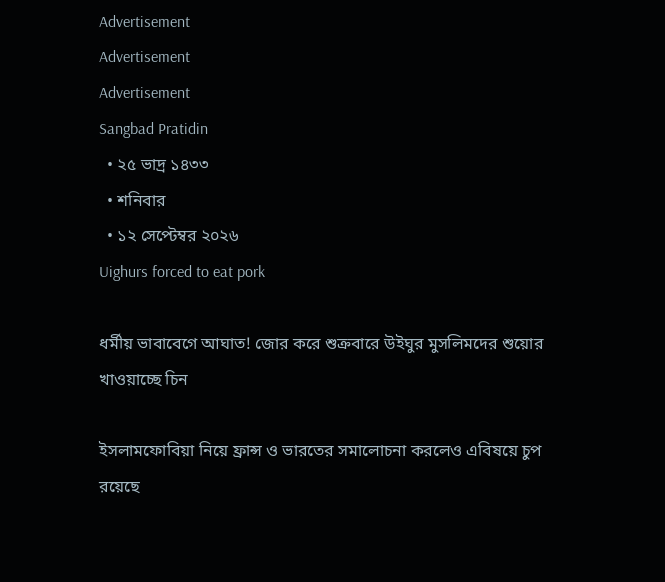Advertisement
Advertisement
Advertisement
Sangbad Pratidin
  • ২৫ ভাদ্র ১৪৩৩
  • শনিবার
  • ১২ সেপ্টেম্বর ২০২৬
Uighurs forced to eat pork

ধর্মীয় ভাবাবেগে আঘাত! জোর করে শুক্রবারে উইঘুর মুসলিমদের শুয়োর খাওয়াচ্ছে চিন

ইসলামফোবিয়া নিয়ে ফ্রান্স ও ভারতের সমালোচনা করলেও এবিষয়ে চুপ রয়েছে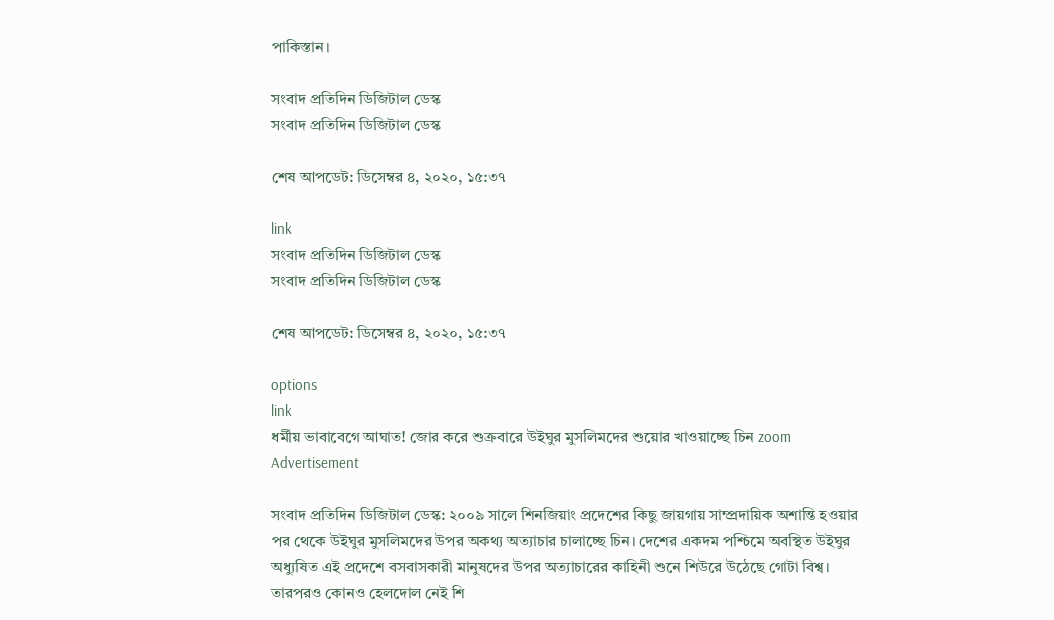পাকিস্তান।

সংবাদ প্রতিদিন ডিজিটাল ডেস্ক
সংবাদ প্রতিদিন ডিজিটাল ডেস্ক

শেষ আপডেট: ডিসেম্বর ৪, ২০২০, ১৫:৩৭

link
সংবাদ প্রতিদিন ডিজিটাল ডেস্ক
সংবাদ প্রতিদিন ডিজিটাল ডেস্ক

শেষ আপডেট: ডিসেম্বর ৪, ২০২০, ১৫:৩৭

options
link
ধর্মীয় ভাবাবেগে আঘাত! জোর করে শুক্রবারে উইঘুর মুসলিমদের শুয়োর খাওয়াচ্ছে চিন zoom
Advertisement

সংবাদ প্রতিদিন ডিজিটাল ডেস্ক: ২০০৯ সালে শিনজিয়াং প্রদেশের কিছু জায়গায় সাম্প্রদায়িক অশান্তি হওয়ার পর থেকে উইঘুর মুসলিমদের উপর অকথ্য অত্যাচার চালাচ্ছে চিন। দেশের একদম পশ্চিমে অবস্থিত উইঘুর অধ্যুষিত এই প্রদেশে বসবাসকারী মানুষদের উপর অত্যাচারের কাহিনী শুনে শিউরে উঠেছে গোটা বিশ্ব। তারপরও কোনও হেলদোল নেই শি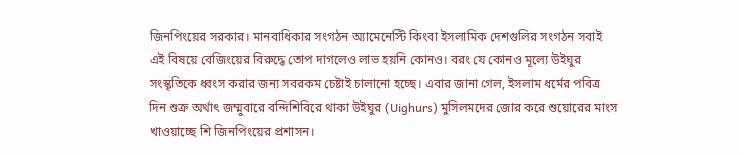জিনপিংয়ের সরকার। মানবাধিকার সংগঠন অ্যামেনেস্টি কিংবা ইসলামিক দেশগুলির সংগঠন সবাই এই বিষয়ে বেজিংয়ের বিরুদ্ধে তোপ দাগলেও লাভ হয়নি কোনও। বরং যে কোনও মূল্যে উইঘুর সংস্কৃতিকে ধ্বংস করার জন্য সবরকম চেষ্টাই চালানো হচ্ছে। এবার জানা গেল, ইসলাম ধর্মের পবিত্র দিন শুক্র অর্থাৎ জম্মুবারে বন্দিশিবিরে থাকা উইঘুর (Uighurs) মুসিলমদের জোর করে শুয়োরের মাংস খাওয়াচ্ছে শি জিনপিংয়ের প্রশাসন।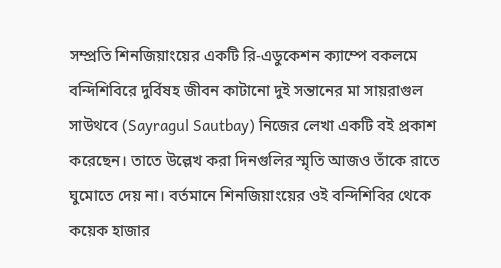সম্প্রতি শিনজিয়াংয়ের একটি রি-এডুকেশন ক্যাম্পে বকলমে বন্দিশিবিরে দুর্বিষহ জীবন কাটানো দুই সন্তানের মা সায়রাগুল সাউথবে (Sayragul Sautbay) নিজের লেখা একটি বই প্রকাশ করেছেন। তাতে উল্লেখ করা দিনগুলির স্মৃতি আজও তাঁকে রাতে ঘুমোতে দেয় না। বর্তমানে শিনজিয়াংয়ের ওই বন্দিশিবির থেকে কয়েক হাজার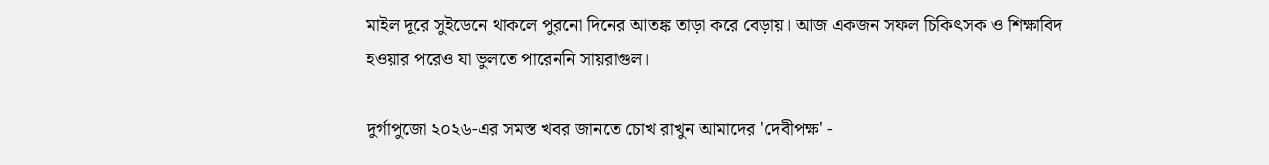মাইল দূরে সুইডেনে থাকলে পুরনো দিনের আতঙ্ক তাড়া করে বেড়ায়। আজ একজন সফল চিকিৎসক ও শিক্ষাবিদ হওয়ার পরেও যা ভুলতে পারেননি সায়রাগুল।

দুর্গাপুজো ২০২৬-এর সমস্ত খবর জানতে চোখ রাখুন আমাদের 'দেবীপক্ষ' -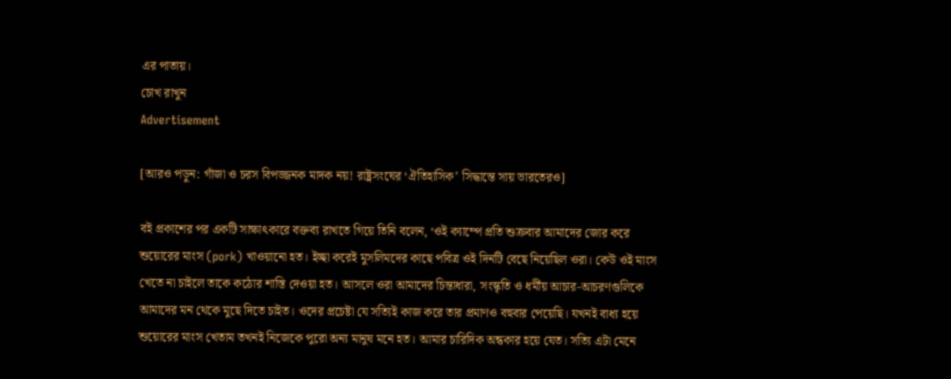এর পাতায়।
চোখ রাখুন
Advertisement

[আরও পড়ুন: গাঁজা ও চরস বিপজ্জনক মাদক নয়! রাষ্ট্রসংঘের ‘ঐতিহাসিক’ সিদ্ধান্তে সায় ভারতেরও]

বই প্রকাশের পর একটি সাক্ষাৎকারে বক্তব্য রাখতে গিয়ে তিনি বলেন, ‘ওই ক্যাম্পে প্রতি শুক্রবার আমাদের জোর করে শুয়োরের মাংস (pork) খাওয়ানো হত। ইচ্ছা করেই মুসলিমদের কাছে পবিত্র ওই দিনটি বেছে নিয়েছিল ওরা। কেউ ওই মাংস খেতে না চাইলে তাকে কঠোর শাস্তি দেওয়া হত। আসলে ওরা আমাদের চিন্তাধারা, সংস্কৃতি ও ধর্মীয় আচার-আচরণগুলিকে আমাদের মন থেকে মুছে দিতে চাইত। ওদের প্রচেষ্টা যে সত্যিই কাজ করে তার প্রমাণও বহুবার পেয়েছি। যখনই বাধ্য হয়ে শুয়োরের মাংস খেতাম তখনই নিজেকে পুরো অন্য মানুষ মনে হত। আমার চারিদিক অন্ধকার হয়ে যেত। সত্যি এটা মেনে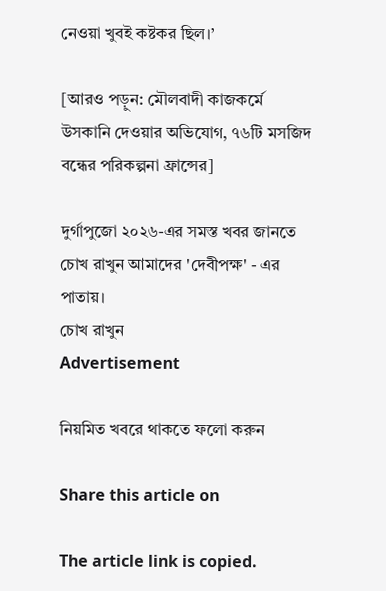নেওয়া খুবই কষ্টকর ছিল।’

[আরও পড়ুন: মৌলবাদী কাজকর্মে উসকানি দেওয়ার অভিযোগ, ৭৬টি মসজিদ বন্ধের পরিকল্পনা ফ্রান্সের]

দুর্গাপুজো ২০২৬-এর সমস্ত খবর জানতে চোখ রাখুন আমাদের 'দেবীপক্ষ' - এর পাতায়।
চোখ রাখুন
Advertisement

নিয়মিত খবরে থাকতে ফলো করুন

Share this article on

The article link is copied.